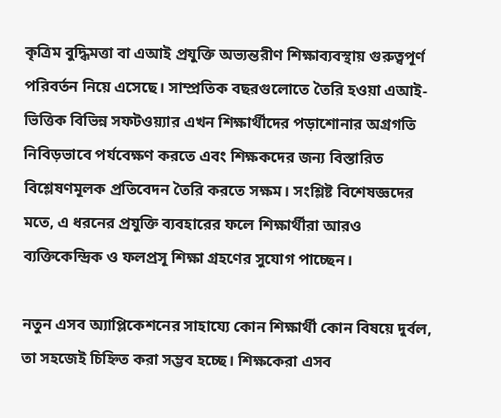কৃত্রিম বুদ্ধিমত্তা বা এআই প্রযুক্তি অভ্যন্তরীণ শিক্ষাব্যবস্থায় গুরুত্বপূর্ণ পরিবর্তন নিয়ে এসেছে। সাম্প্রতিক বছরগুলোতে তৈরি হওয়া এআই-ভিত্তিক বিভিন্ন সফটওয়্যার এখন শিক্ষার্থীদের পড়াশোনার অগ্রগতি নিবিড়ভাবে পর্যবেক্ষণ করতে এবং শিক্ষকদের জন্য বিস্তারিত বিশ্লেষণমূলক প্রতিবেদন তৈরি করতে সক্ষম। সংশ্লিষ্ট বিশেষজ্ঞদের মতে, এ ধরনের প্রযুক্তি ব্যবহারের ফলে শিক্ষার্থীরা আরও ব্যক্তিকেন্দ্রিক ও ফলপ্রসূ শিক্ষা গ্রহণের সুযোগ পাচ্ছেন।

নতুন এসব অ্যাপ্লিকেশনের সাহায্যে কোন শিক্ষার্থী কোন বিষয়ে দুর্বল, তা সহজেই চিহ্নিত করা সম্ভব হচ্ছে। শিক্ষকেরা এসব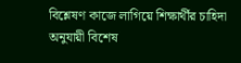বিশ্লেষণ কাজে লাগিয়ে শিক্ষার্থীর চাহিদা অনুযায়ী বিশেষ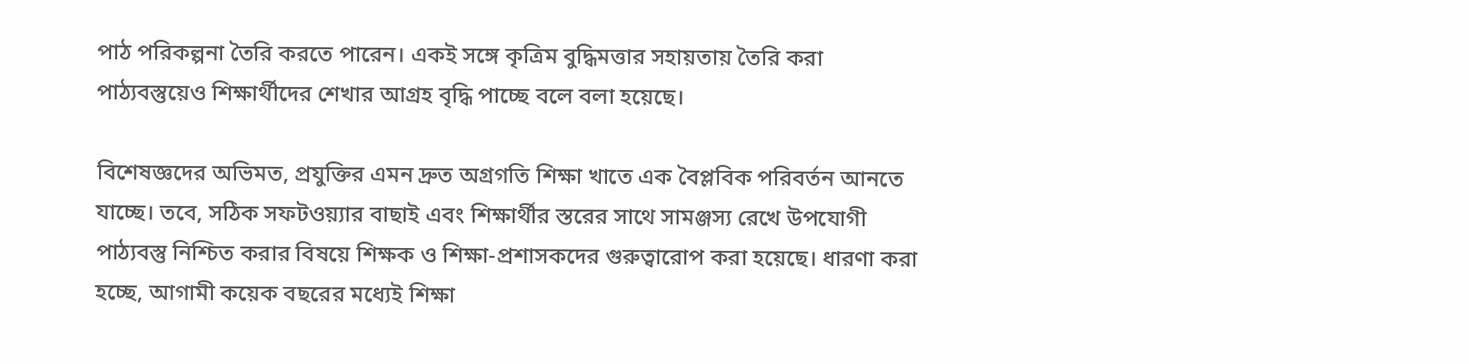পাঠ পরিকল্পনা তৈরি করতে পারেন। একই সঙ্গে কৃত্রিম বুদ্ধিমত্তার সহায়তায় তৈরি করা পাঠ্যবস্তুয়েও শিক্ষার্থীদের শেখার আগ্রহ বৃদ্ধি পাচ্ছে বলে বলা হয়েছে।

বিশেষজ্ঞদের অভিমত, প্রযুক্তির এমন দ্রুত অগ্রগতি শিক্ষা খাতে এক বৈপ্লবিক পরিবর্তন আনতে যাচ্ছে। তবে, সঠিক সফটওয়্যার বাছাই এবং শিক্ষার্থীর স্তরের সাথে সামঞ্জস্য রেখে উপযোগী পাঠ্যবস্তু নিশ্চিত করার বিষয়ে শিক্ষক ও শিক্ষা-প্রশাসকদের গুরুত্বারোপ করা হয়েছে। ধারণা করা হচ্ছে, আগামী কয়েক বছরের মধ্যেই শিক্ষা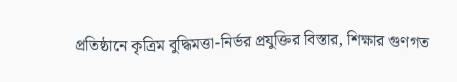প্রতিষ্ঠানে কৃত্রিম বুদ্ধিমত্তা-নির্ভর প্রযুক্তির বিস্তার, শিক্ষার গুণগত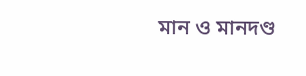মান ও মানদণ্ড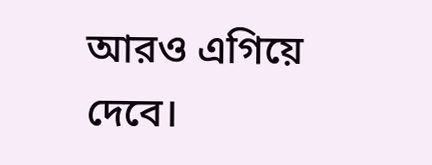আরও এগিয়ে দেবে।